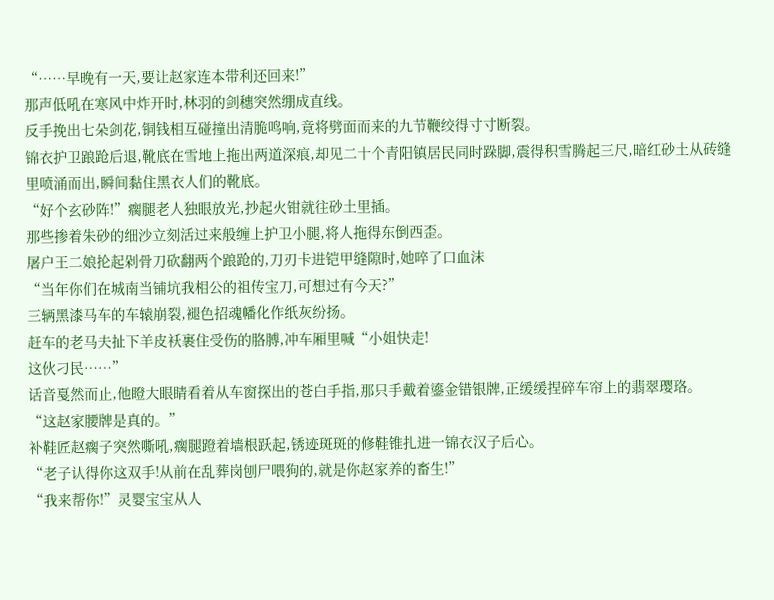“……早晚有一天,要让赵家连本带利还回来!”
那声低吼在寒风中炸开时,林羽的剑穗突然绷成直线。
反手挽出七朵剑花,铜钱相互碰撞出清脆鸣响,竟将劈面而来的九节鞭绞得寸寸断裂。
锦衣护卫踉跄后退,靴底在雪地上拖出两道深痕,却见二十个青阳镇居民同时跺脚,震得积雪腾起三尺,暗红砂土从砖缝里喷涌而出,瞬间黏住黑衣人们的靴底。
“好个玄砂阵!”瘸腿老人独眼放光,抄起火钳就往砂土里插。
那些掺着朱砂的细沙立刻活过来般缠上护卫小腿,将人拖得东倒西歪。
屠户王二娘抡起剁骨刀砍翻两个踉跄的,刀刃卡进铠甲缝隙时,她啐了口血沫
“当年你们在城南当铺坑我相公的祖传宝刀,可想过有今天?”
三辆黑漆马车的车辕崩裂,褪色招魂幡化作纸灰纷扬。
赶车的老马夫扯下羊皮袄裹住受伤的胳膊,冲车厢里喊“小姐快走!
这伙刁民……”
话音戛然而止,他瞪大眼睛看着从车窗探出的苍白手指,那只手戴着鎏金错银牌,正缓缓捏碎车帘上的翡翠璎珞。
“这赵家腰牌是真的。”
补鞋匠赵瘸子突然嘶吼,瘸腿蹬着墙根跃起,锈迹斑斑的修鞋锥扎进一锦衣汉子后心。
“老子认得你这双手!从前在乱葬岗刨尸喂狗的,就是你赵家养的畜生!”
“我来帮你!”灵婴宝宝从人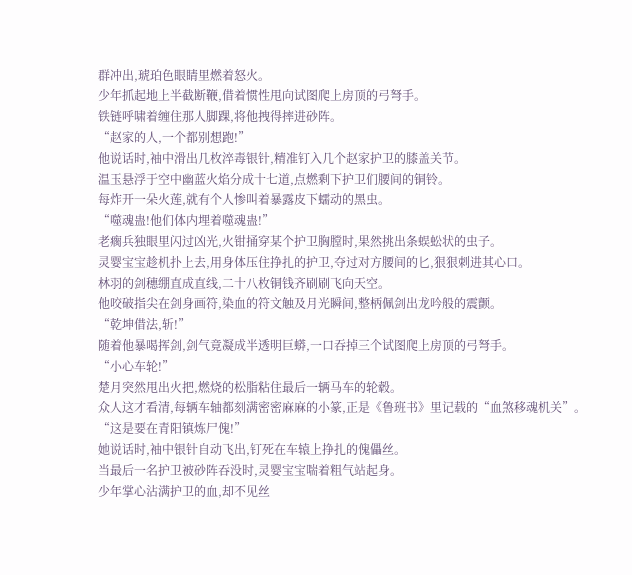群冲出,琥珀色眼睛里燃着怒火。
少年抓起地上半截断鞭,借着惯性甩向试图爬上房顶的弓弩手。
铁链呼啸着缠住那人脚踝,将他拽得摔进砂阵。
“赵家的人,一个都别想跑!”
他说话时,袖中滑出几枚淬毒银针,精准钉入几个赵家护卫的膝盖关节。
温玉悬浮于空中幽蓝火焰分成十七道,点燃剩下护卫们腰间的铜铃。
每炸开一朵火莲,就有个人惨叫着暴露皮下蠕动的黑虫。
“噬魂蛊!他们体内埋着噬魂蛊!”
老瘸兵独眼里闪过凶光,火钳捅穿某个护卫胸膛时,果然挑出条蜈蚣状的虫子。
灵婴宝宝趁机扑上去,用身体压住挣扎的护卫,夺过对方腰间的匕,狠狠刺进其心口。
林羽的剑穗绷直成直线,二十八枚铜钱齐刷刷飞向天空。
他咬破指尖在剑身画符,染血的符文触及月光瞬间,整柄佩剑出龙吟般的震颤。
“乾坤借法,斩!”
随着他暴喝挥剑,剑气竟凝成半透明巨蟒,一口吞掉三个试图爬上房顶的弓弩手。
“小心车轮!”
楚月突然甩出火把,燃烧的松脂粘住最后一辆马车的轮毂。
众人这才看清,每辆车轴都刻满密密麻麻的小篆,正是《鲁班书》里记载的“血煞移魂机关”。
“这是要在青阳镇炼尸傀!”
她说话时,袖中银针自动飞出,钉死在车辕上挣扎的傀儡丝。
当最后一名护卫被砂阵吞没时,灵婴宝宝喘着粗气站起身。
少年掌心沾满护卫的血,却不见丝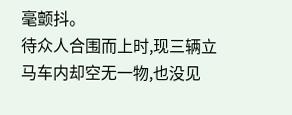毫颤抖。
待众人合围而上时,现三辆立马车内却空无一物,也没见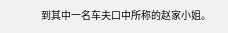到其中一名车夫口中所称的赵家小姐。